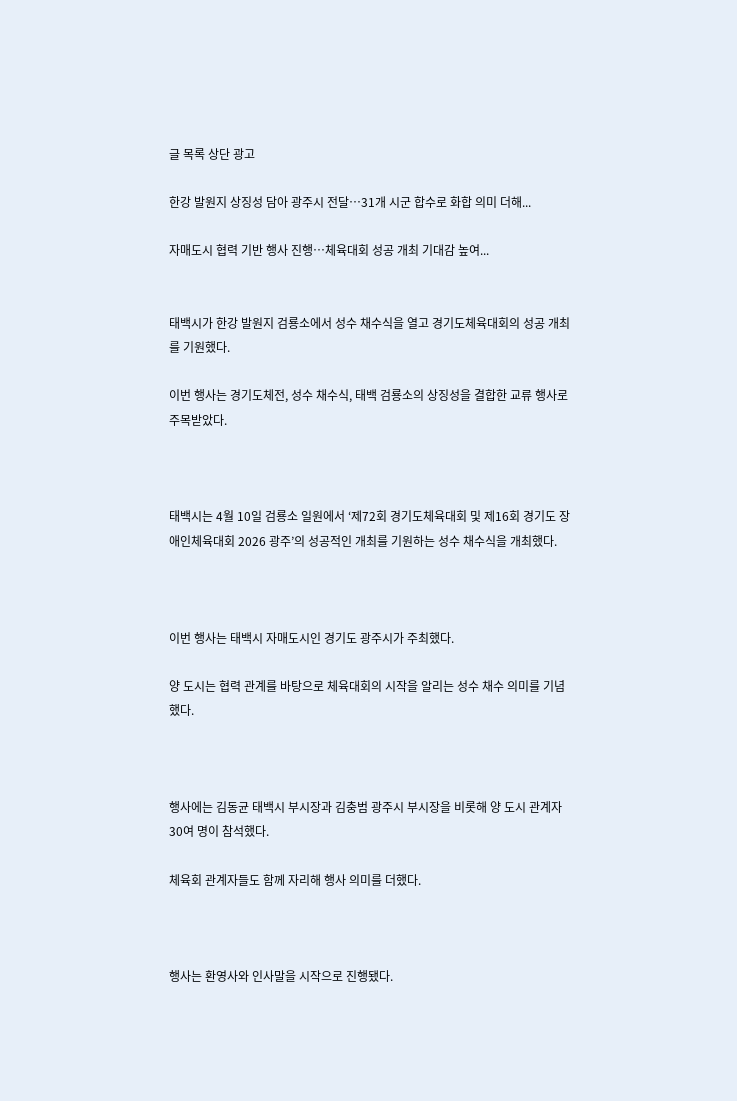글 목록 상단 광고

한강 발원지 상징성 담아 광주시 전달…31개 시군 합수로 화합 의미 더해...

자매도시 협력 기반 행사 진행…체육대회 성공 개최 기대감 높여...


태백시가 한강 발원지 검룡소에서 성수 채수식을 열고 경기도체육대회의 성공 개최를 기원했다.

이번 행사는 경기도체전, 성수 채수식, 태백 검룡소의 상징성을 결합한 교류 행사로 주목받았다.



태백시는 4월 10일 검룡소 일원에서 ‘제72회 경기도체육대회 및 제16회 경기도 장애인체육대회 2026 광주’의 성공적인 개최를 기원하는 성수 채수식을 개최했다.



이번 행사는 태백시 자매도시인 경기도 광주시가 주최했다.

양 도시는 협력 관계를 바탕으로 체육대회의 시작을 알리는 성수 채수 의미를 기념했다.



행사에는 김동균 태백시 부시장과 김충범 광주시 부시장을 비롯해 양 도시 관계자 30여 명이 참석했다.

체육회 관계자들도 함께 자리해 행사 의미를 더했다.



행사는 환영사와 인사말을 시작으로 진행됐다.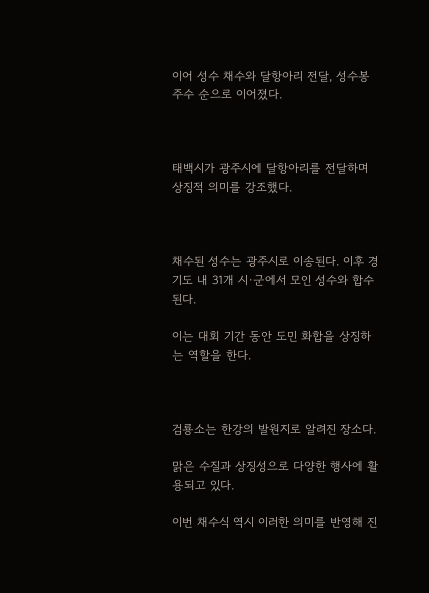이어 성수 채수와 달항아리 전달, 성수봉 주수 순으로 이어졌다.



태백시가 광주시에 달항아리를 전달하며 상징적 의미를 강조했다.



채수된 성수는 광주시로 이송된다. 이후 경기도 내 31개 시·군에서 모인 성수와 합수된다.

이는 대회 기간 동안 도민 화합을 상징하는 역할을 한다.



검룡소는 한강의 발원지로 알려진 장소다.

맑은 수질과 상징성으로 다양한 행사에 활용되고 있다.

이번 채수식 역시 이러한 의미를 반영해 진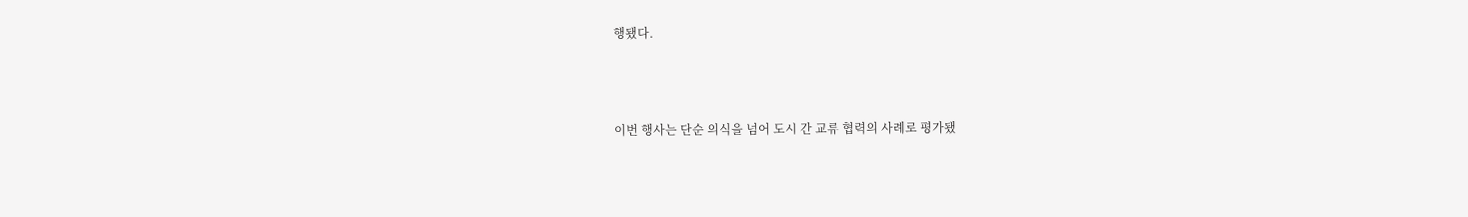행됐다.



이번 행사는 단순 의식을 넘어 도시 간 교류 협력의 사례로 평가됐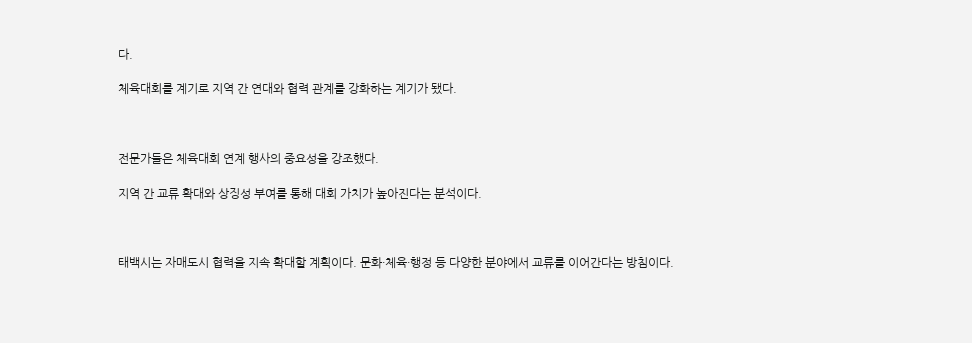다.

체육대회를 계기로 지역 간 연대와 협력 관계를 강화하는 계기가 됐다.



전문가들은 체육대회 연계 행사의 중요성을 강조했다.

지역 간 교류 확대와 상징성 부여를 통해 대회 가치가 높아진다는 분석이다.



태백시는 자매도시 협력을 지속 확대할 계획이다. 문화·체육·행정 등 다양한 분야에서 교류를 이어간다는 방침이다.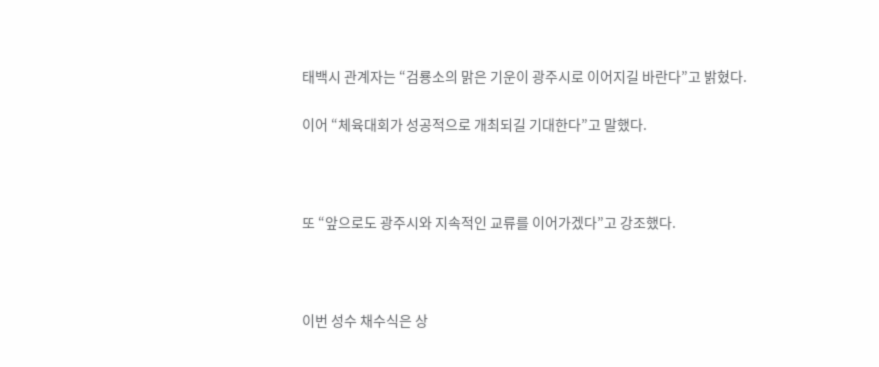태백시 관계자는 “검룡소의 맑은 기운이 광주시로 이어지길 바란다”고 밝혔다.

이어 “체육대회가 성공적으로 개최되길 기대한다”고 말했다.



또 “앞으로도 광주시와 지속적인 교류를 이어가겠다”고 강조했다.



이번 성수 채수식은 상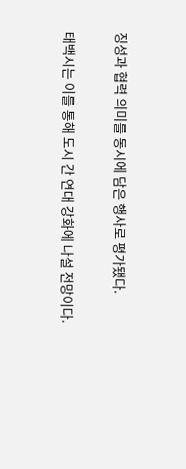징성과 협력 의미를 동시에 담은 행사로 평가됐다.

태백시는 이를 통해 도시 간 연대 강화에 나설 전망이다.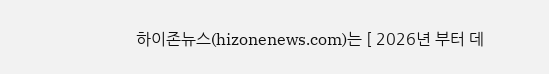하이존뉴스(hizonenews.com)는 [ 2026년 부터 데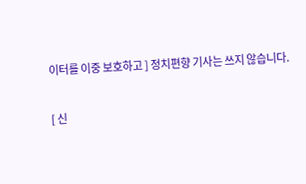이터를 이중 보호하고 ] 정치편향 기사는 쓰지 않습니다.

[ 신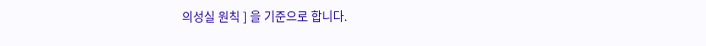의성실 원칙 ] 을 기준으로 합니다.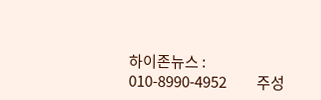하이존뉴스 :  010-8990-4952          주성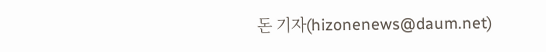돈 기자(hizonenews@daum.net)